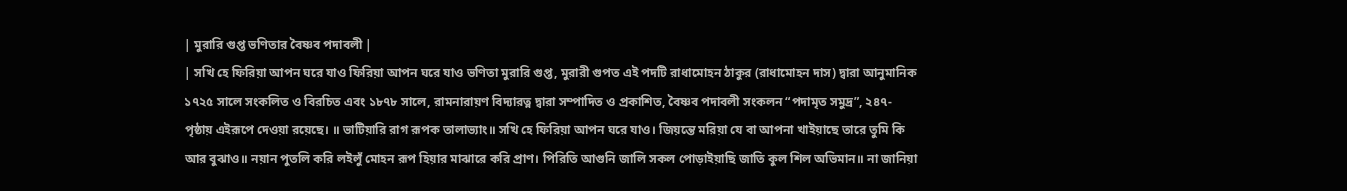| মুরারি গুপ্ত ভণিতার বৈষ্ণব পদাবলী |
| সখি হে ফিরিয়া আপন ঘরে যাও ফিরিয়া আপন ঘরে যাও ভণিতা মুরারি গুপ্ত, মুরারী গুপত এই পদটি রাধামোহন ঠাকুর (রাধামোহন দাস) দ্বারা আনুমানিক ১৭২৫ সালে সংকলিত ও বিরচিত এবং ১৮৭৮ সালে, রামনারায়ণ বিদ্যারত্ন দ্বারা সম্পাদিত ও প্রকাশিত, বৈষ্ণব পদাবলী সংকলন “পদামৃত সমুদ্র”, ২৪৭-পৃষ্ঠায় এইরূপে দেওয়া রয়েছে। ॥ ভাটিয়ারি রাগ রূপক তালাভ্যাং॥ সখি হে ফিরিয়া আপন ঘরে যাও। জিয়ন্তে মরিয়া যে বা আপনা খাইয়াছে তারে তুমি কি আর বুঝাও॥ নয়ান পুতলি করি লইলুঁ মোহন রূপ হিয়ার মাঝারে করি প্রাণ। পিরিতি আগুনি জালি সকল পোড়াইয়াছি জাতি কুল শিল অভিমান॥ না জানিয়া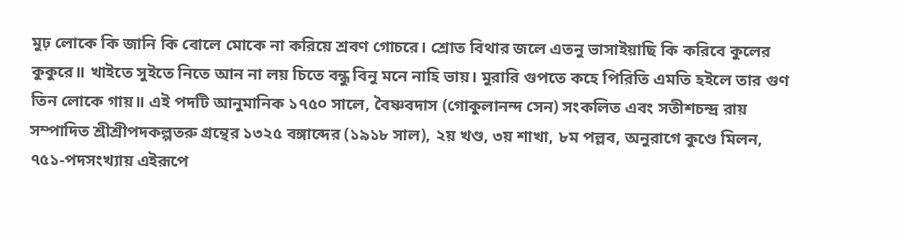মুঢ় লোকে কি জানি কি বোলে মোকে না করিয়ে শ্রবণ গোচরে। শ্রোত বিথার জলে এতনু ভাসাইয়াছি কি করিবে কুলের কুকুরে॥ খাইতে সুইতে নিতে আন না লয় চিতে বন্ধু বিনু মনে নাহি ভায়। মুরারি গুপতে কহে পিরিতি এমতি হইলে তার গুণ তিন লোকে গায়॥ এই পদটি আনুমানিক ১৭৫০ সালে, বৈষ্ণবদাস (গোকুলানন্দ সেন) সংকলিত এবং সতীশচন্দ্র রায় সম্পাদিত শ্রীশ্রীপদকল্পতরু গ্রন্থের ১৩২৫ বঙ্গাব্দের (১৯১৮ সাল), ২য় খণ্ড, ৩য় শাখা, ৮ম পল্লব, অনুরাগে কুণ্ডে মিলন, ৭৫১-পদসংখ্যায় এইরূপে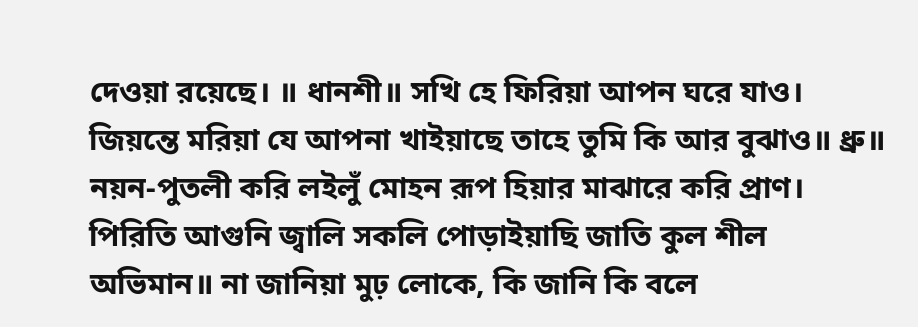দেওয়া রয়েছে। ॥ ধানশী॥ সখি হে ফিরিয়া আপন ঘরে যাও। জিয়ন্তে মরিয়া যে আপনা খাইয়াছে তাহে তুমি কি আর বুঝাও॥ ধ্রু॥ নয়ন-পুতলী করি লইলুঁ মোহন রূপ হিয়ার মাঝারে করি প্রাণ। পিরিতি আগুনি জ্বালি সকলি পোড়াইয়াছি জাতি কুল শীল অভিমান॥ না জানিয়া মুঢ় লোকে, কি জানি কি বলে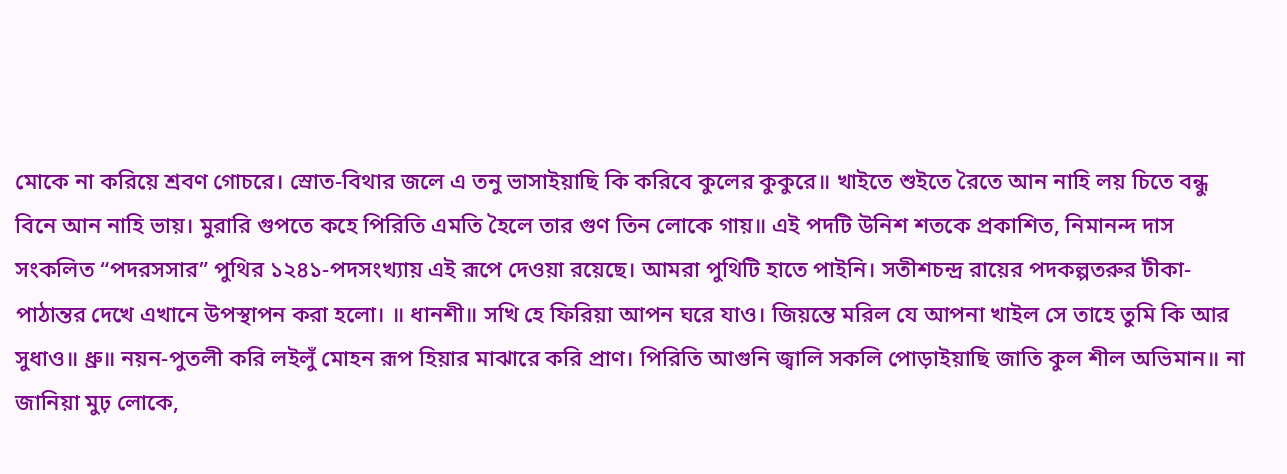মোকে না করিয়ে শ্রবণ গোচরে। স্রোত-বিথার জলে এ তনু ভাসাইয়াছি কি করিবে কুলের কুকুরে॥ খাইতে শুইতে রৈতে আন নাহি লয় চিতে বন্ধু বিনে আন নাহি ভায়। মুরারি গুপতে কহে পিরিতি এমতি হৈলে তার গুণ তিন লোকে গায়॥ এই পদটি উনিশ শতকে প্রকাশিত, নিমানন্দ দাস সংকলিত “পদরসসার” পুথির ১২৪১-পদসংখ্যায় এই রূপে দেওয়া রয়েছে। আমরা পুথিটি হাতে পাইনি। সতীশচন্দ্র রায়ের পদকল্পতরুর টীকা-পাঠান্তর দেখে এখানে উপস্থাপন করা হলো। ॥ ধানশী॥ সখি হে ফিরিয়া আপন ঘরে যাও। জিয়ন্তে মরিল যে আপনা খাইল সে তাহে তুমি কি আর সুধাও॥ ধ্রু॥ নয়ন-পুতলী করি লইলুঁ মোহন রূপ হিয়ার মাঝারে করি প্রাণ। পিরিতি আগুনি জ্বালি সকলি পোড়াইয়াছি জাতি কুল শীল অভিমান॥ না জানিয়া মুঢ় লোকে,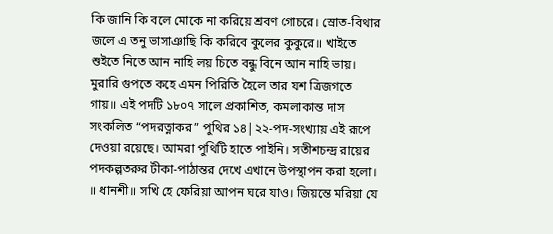কি জানি কি বলে মোকে না করিয়ে শ্রবণ গোচরে। স্রোত-বিথার জলে এ তনু ভাসাঞাছি কি করিবে কুলের কুকুরে॥ খাইতে শুইতে নিতে আন নাহি লয় চিতে বন্ধু বিনে আন নাহি ভায়। মুরারি গুপতে কহে এমন পিরিতি হৈলে তার যশ ত্রিজগতে গায়॥ এই পদটি ১৮০৭ সালে প্রকাশিত, কমলাকান্ত দাস সংকলিত “পদরত্নাকর” পুথির ১৪|২২-পদ-সংখ্যায় এই রূপে দেওয়া রয়েছে। আমরা পুথিটি হাতে পাইনি। সতীশচন্দ্র রায়ের পদকল্পতরুর টীকা-পাঠান্তর দেখে এখানে উপস্থাপন করা হলো। ॥ ধানশী॥ সখি হে ফেরিয়া আপন ঘরে যাও। জিয়ন্তে মরিয়া যে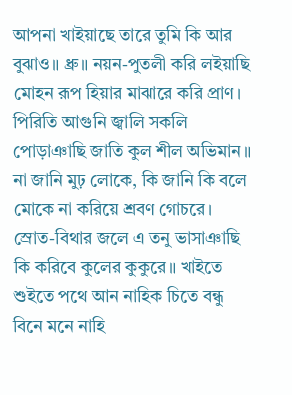আপনা খাইয়াছে তারে তুমি কি আর বুঝাও॥ ধ্রু॥ নয়ন-পুতলী করি লইয়াছি মোহন রূপ হিয়ার মাঝারে করি প্রাণ। পিরিতি আগুনি জ্বালি সকলি পোড়াঞাছি জাতি কুল শীল অভিমান॥ না জানি মুঢ় লোকে, কি জানি কি বলে মোকে না করিয়ে শ্রবণ গোচরে। স্রোত-বিথার জলে এ তনু ভাসাঞাছি কি করিবে কুলের কুকুরে॥ খাইতে শুইতে পথে আন নাহিক চিতে বন্ধু বিনে মনে নাহি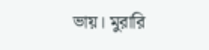ভায়। মুরারি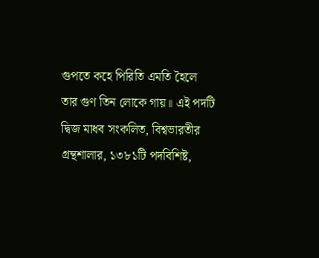গুপতে কহে পিরিতি এমতি হৈলে তার গুণ তিন লোকে গায়॥ এই পদটি দ্বিজ মাধব সংকলিত, বিশ্বভারতীর গ্রন্থশালার, ১৩৮১টি পদবিশিষ্ট,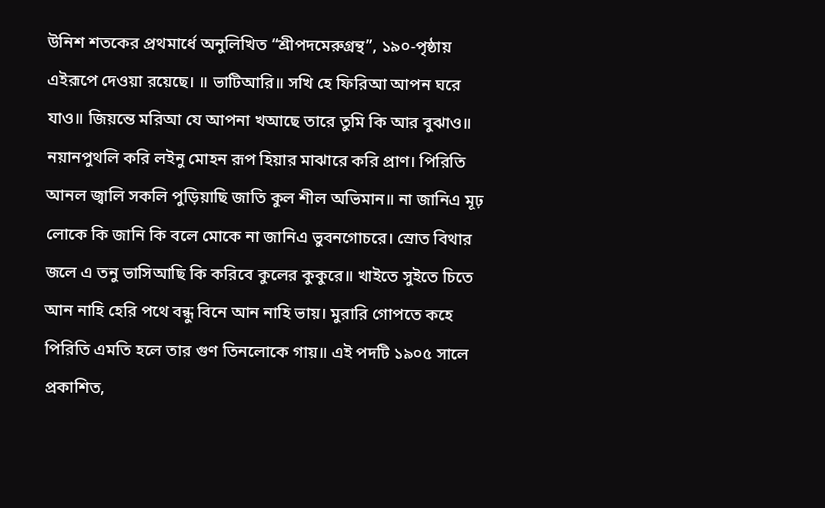উনিশ শতকের প্রথমার্ধে অনুলিখিত “শ্রীপদমেরুগ্রন্থ”, ১৯০-পৃষ্ঠায় এইরূপে দেওয়া রয়েছে। ॥ ভাটিআরি॥ সখি হে ফিরিআ আপন ঘরে যাও॥ জিয়ন্তে মরিআ যে আপনা খআছে তারে তুমি কি আর বুঝাও॥ নয়ানপুথলি করি লইনু মোহন রূপ হিয়ার মাঝারে করি প্রাণ। পিরিতি আনল জ্বালি সকলি পুড়িয়াছি জাতি কুল শীল অভিমান॥ না জানিএ মূঢ় লোকে কি জানি কি বলে মোকে না জানিএ ভুবনগোচরে। স্রোত বিথার জলে এ তনু ভাসিআছি কি করিবে কুলের কুকুরে॥ খাইতে সুইতে চিতে আন নাহি হেরি পথে বন্ধু বিনে আন নাহি ভায়। মুরারি গোপতে কহে পিরিতি এমতি হলে তার গুণ তিনলোকে গায়॥ এই পদটি ১৯০৫ সালে প্রকাশিত,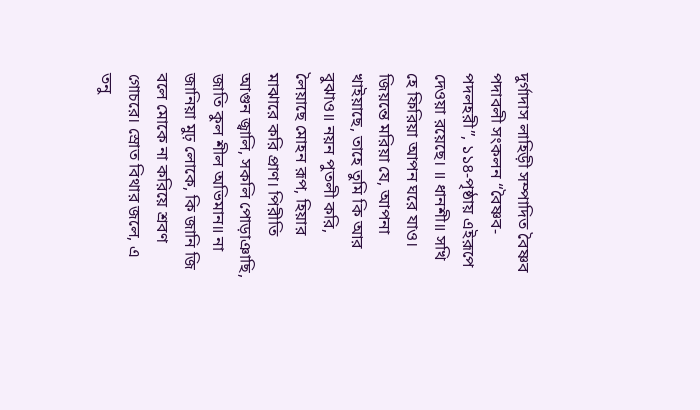দুর্গাদাস লাহিড়ী সম্পাদিত বৈষ্ণব পদাবলী সংকলন “বৈষ্ণব-পদলহরী”, ১১৪-পৃষ্ঠায় এইরূপে দেওয়া রয়েছে। ॥ ধানশী॥ সখি হে ফিরিয়া আপন ঘরে যাও। জিয়ন্তে মরিয়া যে, আপনা খাইয়াছে, তাহে তুমি কি আর বুঝাও॥ নয়ন পুতলী করি, লৈয়াছে মোহন রূপ, হিয়ার মাঝারে করি প্রাণ। পিরীতি আগুন জ্বালি, সকলি পোড়াঞাছি, জাতি কুল শীল অভিমান॥ না জানিয়া মুঢ় লোকে, কি জানি জি বলে মোকে না করিয়ে শ্রবণ গোচরে। স্রোত বিথার জলে, এ তনু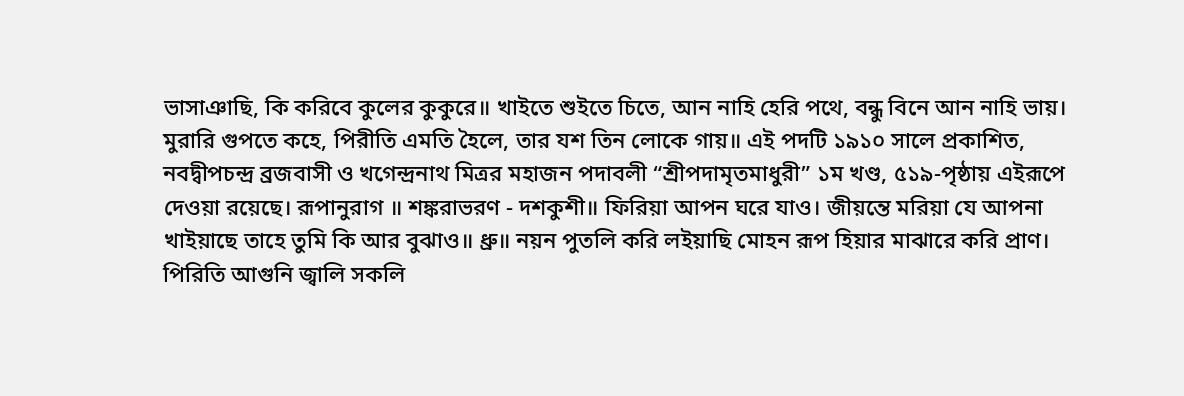ভাসাঞাছি, কি করিবে কুলের কুকুরে॥ খাইতে শুইতে চিতে, আন নাহি হেরি পথে, বন্ধু বিনে আন নাহি ভায়। মুরারি গুপতে কহে, পিরীতি এমতি হৈলে, তার যশ তিন লোকে গায়॥ এই পদটি ১৯১০ সালে প্রকাশিত, নবদ্বীপচন্দ্র ব্রজবাসী ও খগেন্দ্রনাথ মিত্রর মহাজন পদাবলী “শ্রীপদামৃতমাধুরী” ১ম খণ্ড, ৫১৯-পৃষ্ঠায় এইরূপে দেওয়া রয়েছে। রূপানুরাগ ॥ শঙ্করাভরণ - দশকুশী॥ ফিরিয়া আপন ঘরে যাও। জীয়ন্তে মরিয়া যে আপনা খাইয়াছে তাহে তুমি কি আর বুঝাও॥ ধ্রু॥ নয়ন পুতলি করি লইয়াছি মোহন রূপ হিয়ার মাঝারে করি প্রাণ। পিরিতি আগুনি জ্বালি সকলি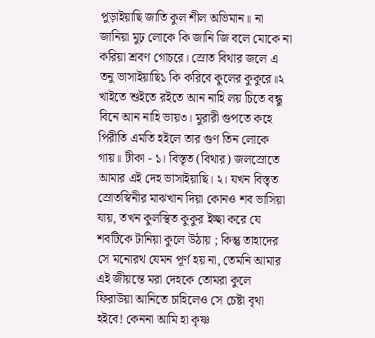পুড়াইয়াছি জাতি কুল শীল অভিমান॥ না জানিয়া মুঢ় লোকে কি জানি জি বলে মোকে না করিয়া শ্রবণ গোচরে। স্রোত বিথার জলে এ তনু ভাসাইয়াছি১ কি করিবে কুলের কুকুরে॥২ খাইতে শুইতে রইতে আন নাহি লয় চিতে বন্ধু বিনে আন নাহি ভায়৩। মুরারী গুপতে কহে পিরীতি এমতি হইলে তার গুণ তিন লোকে গায়॥ টীকা - ১। বিস্তৃত (বিথার) জলস্রোতে আমার এই দেহ ভাসাইয়াছি। ২। যখন বিস্তৃত স্রোতস্বিনীর মাঝখান দিয়া কোনও শব ভাসিয়া যায়, তখন কুলস্থিত কুকুর ইচ্ছা করে যে শবটিকে টানিয়া কুলে উঠায় ; কিন্তু তাহাদের সে মনোরথ যেমন পূর্ণ হয় না, তেমনি আমার এই জীয়ন্তে মরা দেহকে তোমরা কুলে ফিরাউয়া আনিতে চাহিলেও সে চেষ্টা বৃথা হইবে! কেননা আমি হা কৃষ্ণ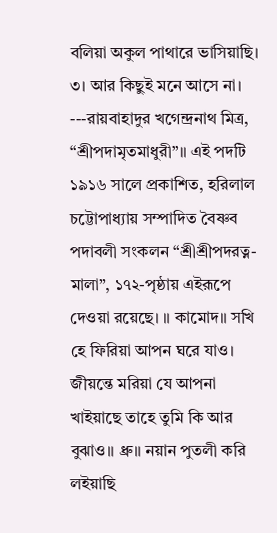বলিয়া অকুল পাথারে ভাসিয়াছি। ৩। আর কিছুই মনে আসে না। ---রায়বাহাদুর খগেন্দ্রনাথ মিত্র, “শ্রীপদামৃতমাধুরী”॥ এই পদটি ১৯১৬ সালে প্রকাশিত, হরিলাল চট্টোপাধ্যায় সম্পাদিত বৈষ্ণব পদাবলী সংকলন “শ্রীশ্রীপদরত্ন-মালা”, ১৭২-পৃষ্ঠায় এইরূপে দেওয়া রয়েছে। ॥ কামোদ॥ সখি হে ফিরিয়া আপন ঘরে যাও। জীয়ন্তে মরিয়া যে আপনা খাইয়াছে তাহে তুমি কি আর বুঝাও॥ ধ্রু॥ নয়ান পুতলী করি লইয়াছি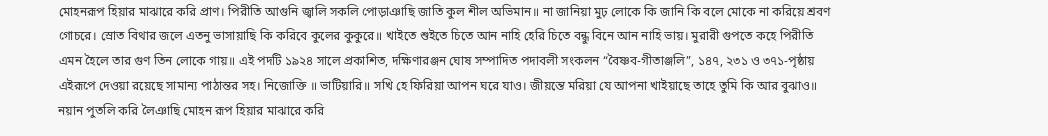মোহনরূপ হিয়ার মাঝারে করি প্রাণ। পিরীতি আগুনি জ্বালি সকলি পোড়াঞাছি জাতি কুল শীল অভিমান॥ না জানিয়া মুঢ় লোকে কি জানি কি বলে মোকে না করিয়ে শ্রবণ গোচরে। স্রোত বিথার জলে এতনু ভাসায়াছি কি করিবে কুলের কুকুরে॥ খাইতে শুইতে চিতে আন নাহি হেরি চিতে বন্ধু বিনে আন নাহি ভায়। মুরারী গুপতে কহে পিরীতি এমন হৈলে তার গুণ তিন লোকে গায়॥ এই পদটি ১৯২৪ সালে প্রকাশিত, দক্ষিণারঞ্জন ঘোষ সম্পাদিত পদাবলী সংকলন “বৈষ্ণব-গীতাঞ্জলি”, ১৪৭, ২৩১ ও ৩৭১-পৃষ্ঠায় এইরূপে দেওয়া রয়েছে সামান্য পাঠান্তর সহ। নিজোক্তি ॥ ভাটিয়ারি॥ সখি হে ফিরিয়া আপন ঘরে যাও। জীয়ন্তে মরিয়া যে আপনা খাইয়াছে তাহে তুমি কি আর বুঝাও॥ নয়ান পুতলি করি লৈঞাছি মোহন রূপ হিয়ার মাঝারে করি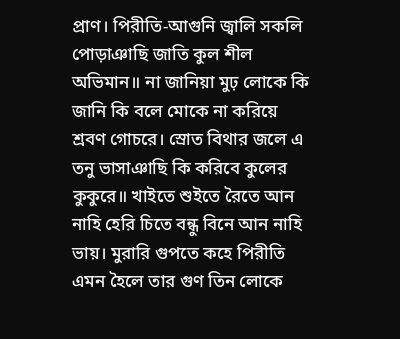প্রাণ। পিরীতি-আগুনি জ্বালি সকলি পোড়াঞাছি জাতি কুল শীল অভিমান॥ না জানিয়া মুঢ় লোকে কি জানি কি বলে মোকে না করিয়ে শ্রবণ গোচরে। স্রোত বিথার জলে এ তনু ভাসাঞাছি কি করিবে কুলের কুকুরে॥ খাইতে শুইতে রৈতে আন নাহি হেরি চিতে বন্ধু বিনে আন নাহি ভায়। মুরারি গুপতে কহে পিরীতি এমন হৈলে তার গুণ তিন লোকে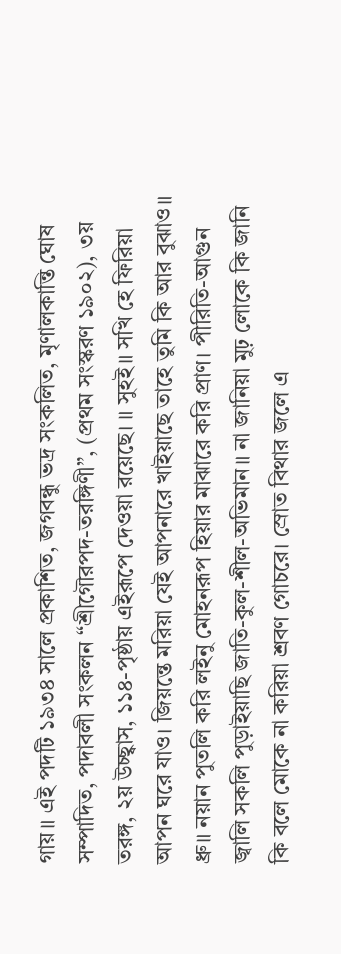গায়॥ এই পদটি ১৯৩৪ সালে প্রকাশিত, জগবন্ধু ভদ্র সংকলিত, মৃণালকান্তি ঘোষ সম্পাদিত, পদাবলী সংকলন “শ্রীগৌরপদ-তরঙ্গিণী”, (প্রথম সংস্করণ ১৯০২), ৩য় তরঙ্গ, ২য় উচ্ছ্বাস, ১১৪-পৃষ্ঠায় এইরূপে দেওয়া রয়েছে। ॥ সুহই॥ সখি হে ফিরিয়া আপন ঘরে যাও। জিয়ন্তে মরিয়া যেই আপনারে খাইয়াছে তাহে তুমি কি আর বুঝাও॥ ধ্রু॥ নয়ান পুতলি করি লইনু মোহনরূপ হিয়ার মাঝারে করি প্রাণ। পীরিতি-আগুন জ্বালি সকলি পুড়াইয়াছি জাতি-কুল-শীল-অভিমান॥ না জানিয়া মুঢ় লোকে কি জানি কি বলে মোকে না করিয়া শ্রবণ গোচরে। স্রোত বিথার জলে এ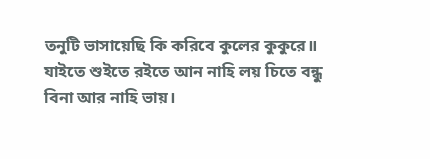তনুটি ভাসায়েছি কি করিবে কুলের কুকুরে॥ যাইতে শুইতে রইতে আন নাহি লয় চিতে বন্ধু বিনা আর নাহি ভায়।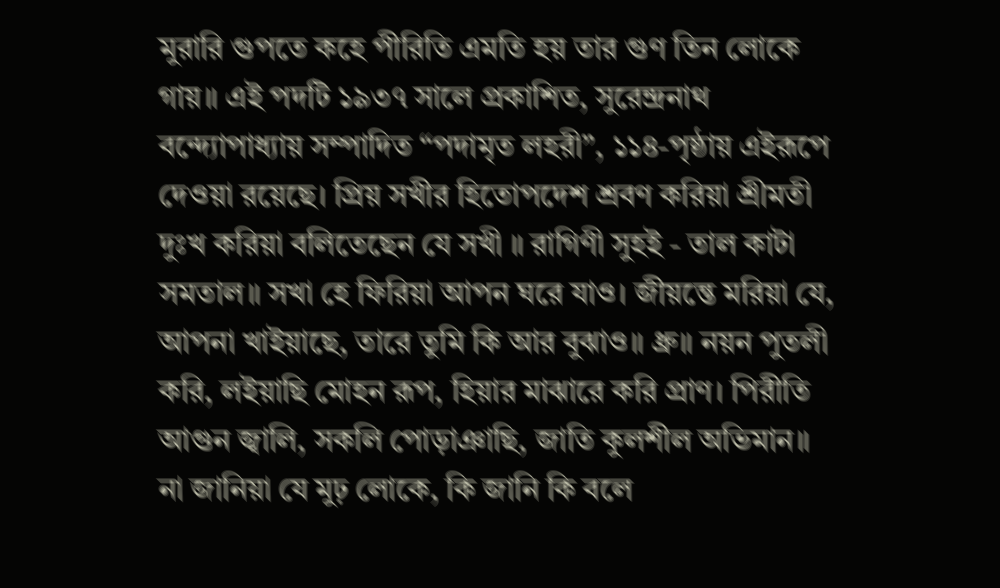মুরারি গুপতে কহে পীরিতি এমতি হয় তার গুণ তিন লোকে গায়॥ এই পদটি ১৯৩৭ সালে প্রকাশিত, সুরেন্দ্রনাথ বন্দ্যোপাধ্যায় সম্পাদিত “পদামৃত লহরী”, ১১৪-পৃষ্ঠায় এইরূপে দেওয়া রয়েছে। প্রিয় সখীর হিতোপদেশ শ্রবণ করিয়া শ্রীমতী দুঃখ করিয়া বলিতেছেন যে সখী ॥ রাগিণী সুহই - তাল কাটা সমতাল॥ সখা হে ফিরিয়া আপন ঘরে যাও। জীয়ন্তে মরিয়া যে, আপনা খাইয়াছে, তারে তুমি কি আর বুঝাও॥ ধ্রু॥ নয়ন পুতলী করি, লইয়াছি মোহন রূপ, হিয়ার মাঝারে করি প্রাণ। পিরীতি আগুন জ্বালি, সকলি পোড়াঞাছি, জাতি কুলশীল অভিমান॥ না জানিয়া যে মুঢ় লোকে, কি জানি কি বলে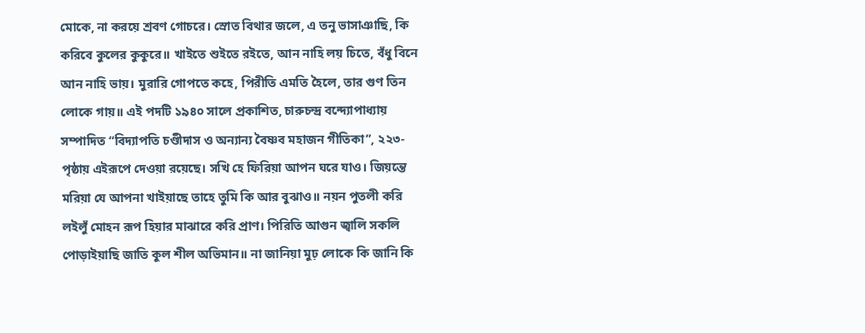মোকে, না করয়ে শ্রবণ গোচরে। স্রোত বিথার জলে, এ তনু ভাসাঞাছি, কি করিবে কুলের কুকুরে॥ খাইতে শুইতে রইতে, আন নাহি লয় চিতে, বঁধু বিনে আন নাহি ভায়। মুরারি গোপতে কহে, পিরীতি এমতি হৈলে, তার গুণ তিন লোকে গায়॥ এই পদটি ১৯৪০ সালে প্রকাশিত, চারুচন্দ্র বন্দ্যোপাধ্যায় সম্পাদিত “বিদ্যাপতি চণ্ডীদাস ও অন্যান্য বৈষ্ণব মহাজন গীতিকা”, ২২৩-পৃষ্ঠায় এইরূপে দেওয়া রয়েছে। সখি হে ফিরিয়া আপন ঘরে যাও। জিয়ন্তে মরিয়া যে আপনা খাইয়াছে তাহে তুমি কি আর বুঝাও॥ নয়ন পুতলী করি লইলুঁ মোহন রূপ হিয়ার মাঝারে করি প্রাণ। পিরিতি আগুন জ্বালি সকলি পোড়াইয়াছি জাতি কুল শীল অভিমান॥ না জানিয়া মুঢ় লোকে কি জানি কি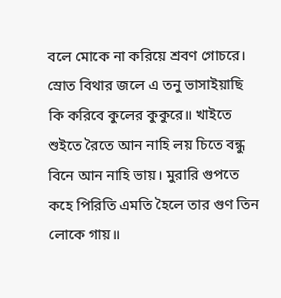বলে মোকে না করিয়ে শ্রবণ গোচরে। স্রোত বিথার জলে এ তনু ভাসাইয়াছি কি করিবে কুলের কুকুরে॥ খাইতে শুইতে রৈতে আন নাহি লয় চিতে বন্ধু বিনে আন নাহি ভায়। মুরারি গুপতে কহে পিরিতি এমতি হৈলে তার গুণ তিন লোকে গায়॥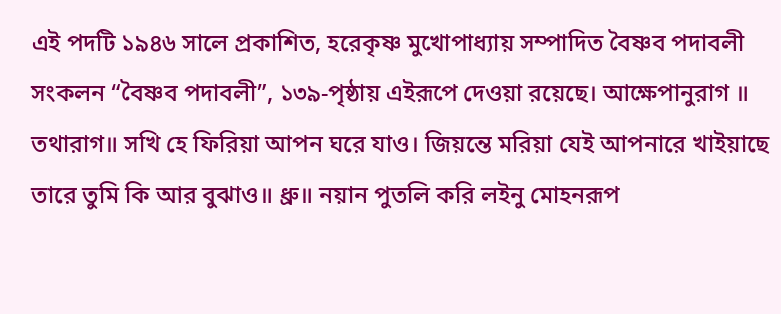এই পদটি ১৯৪৬ সালে প্রকাশিত, হরেকৃষ্ণ মুখোপাধ্যায় সম্পাদিত বৈষ্ণব পদাবলী সংকলন “বৈষ্ণব পদাবলী”, ১৩৯-পৃষ্ঠায় এইরূপে দেওয়া রয়েছে। আক্ষেপানুরাগ ॥ তথারাগ॥ সখি হে ফিরিয়া আপন ঘরে যাও। জিয়ন্তে মরিয়া যেই আপনারে খাইয়াছে তারে তুমি কি আর বুঝাও॥ ধ্রু॥ নয়ান পুতলি করি লইনু মোহনরূপ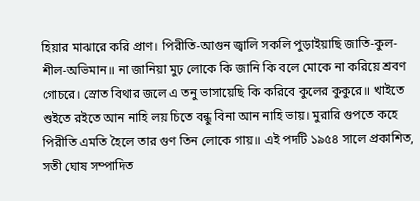হিয়ার মাঝারে করি প্রাণ। পিরীতি-আগুন জ্বালি সকলি পুড়াইয়াছি জাতি-কুল-শীল-অভিমান॥ না জানিয়া মুঢ় লোকে কি জানি কি বলে মোকে না করিয়ে শ্রবণ গোচরে। স্রোত বিথার জলে এ তনু ভাসায়েছি কি করিবে কুলের কুকুরে॥ খাইতে শুইতে রইতে আন নাহি লয় চিতে বন্ধু বিনা আন নাহি ভায়। মুরারি গুপতে কহে পিরীতি এমতি হৈলে তার গুণ তিন লোকে গায়॥ এই পদটি ১৯৫৪ সালে প্রকাশিত, সতী ঘোষ সম্পাদিত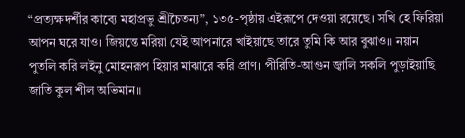“প্রত্যক্ষদর্শীর কাব্যে মহাপ্রভু শ্রীচৈতন্য”, ১৩৫-পৃষ্ঠায় এইরূপে দেওয়া রয়েছে। সখি হে ফিরিয়া আপন ঘরে যাও। জিয়ন্তে মরিয়া যেই আপনারে খাইয়াছে তারে তুমি কি আর বুঝাও॥ নয়ান পুতলি করি লইনু মোহনরূপ হিয়ার মাঝারে করি প্রাণ। পীরিতি-আগুন জ্বালি সকলি পুড়াইয়াছি জাতি কুল শীল অভিমান॥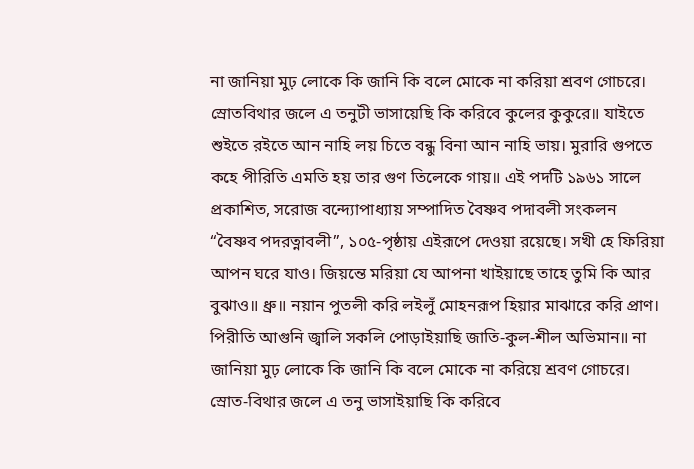না জানিয়া মুঢ় লোকে কি জানি কি বলে মোকে না করিয়া শ্রবণ গোচরে। স্রোতবিথার জলে এ তনুটী ভাসায়েছি কি করিবে কুলের কুকুরে॥ যাইতে শুইতে রইতে আন নাহি লয় চিতে বন্ধু বিনা আন নাহি ভায়। মুরারি গুপতে কহে পীরিতি এমতি হয় তার গুণ তিলেকে গায়॥ এই পদটি ১৯৬১ সালে প্রকাশিত, সরোজ বন্দ্যোপাধ্যায় সম্পাদিত বৈষ্ণব পদাবলী সংকলন “বৈষ্ণব পদরত্নাবলী”, ১০৫-পৃষ্ঠায় এইরূপে দেওয়া রয়েছে। সখী হে ফিরিয়া আপন ঘরে যাও। জিয়ন্তে মরিয়া যে আপনা খাইয়াছে তাহে তুমি কি আর বুঝাও॥ ধ্রু॥ নয়ান পুতলী করি লইলুঁ মোহনরূপ হিয়ার মাঝারে করি প্রাণ। পিরীতি আগুনি জ্বালি সকলি পোড়াইয়াছি জাতি-কুল-শীল অভিমান॥ না জানিয়া মুঢ় লোকে কি জানি কি বলে মোকে না করিয়ে শ্রবণ গোচরে। স্রোত-বিথার জলে এ তনু ভাসাইয়াছি কি করিবে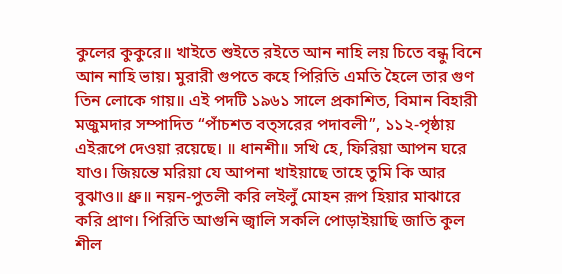কুলের কুকুরে॥ খাইতে শুইতে রইতে আন নাহি লয় চিতে বন্ধু বিনে আন নাহি ভায়। মুরারী গুপতে কহে পিরিতি এমতি হৈলে তার গুণ তিন লোকে গায়॥ এই পদটি ১৯৬১ সালে প্রকাশিত, বিমান বিহারী মজুমদার সম্পাদিত “পাঁচশত বত্সরের পদাবলী”, ১১২-পৃষ্ঠায় এইরূপে দেওয়া রয়েছে। ॥ ধানশী॥ সখি হে, ফিরিয়া আপন ঘরে যাও। জিয়ন্তে মরিয়া যে আপনা খাইয়াছে তাহে তুমি কি আর বুঝাও॥ ধ্রু॥ নয়ন-পুতলী করি লইলুঁ মোহন রূপ হিয়ার মাঝারে করি প্রাণ। পিরিতি আগুনি জ্বালি সকলি পোড়াইয়াছি জাতি কুল শীল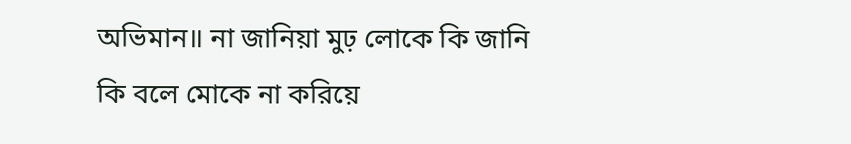অভিমান॥ না জানিয়া মুঢ় লোকে কি জানি কি বলে মোকে না করিয়ে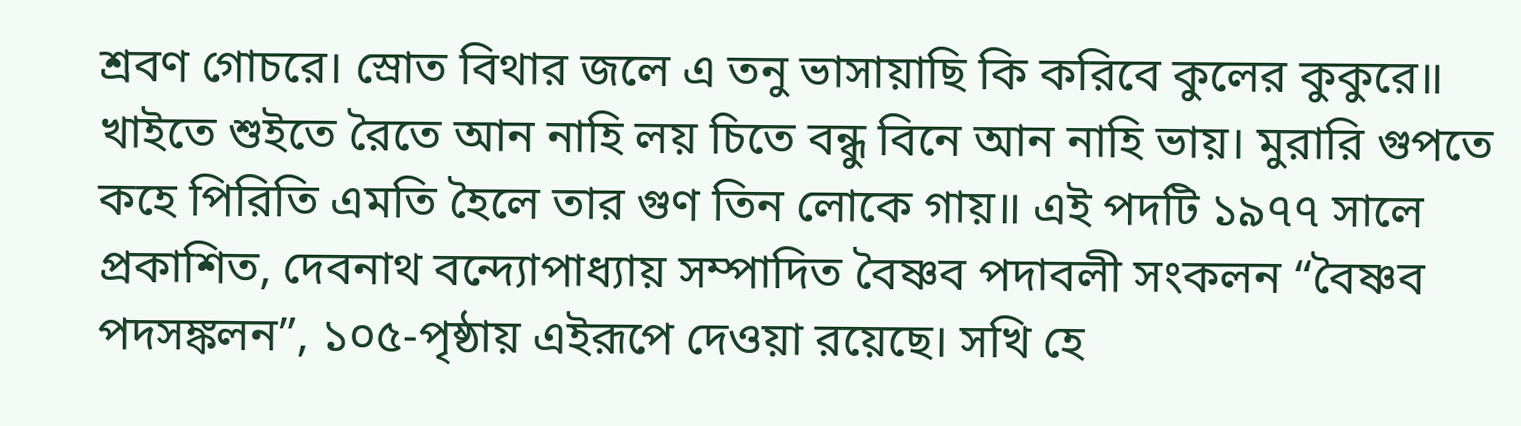শ্রবণ গোচরে। স্রোত বিথার জলে এ তনু ভাসায়াছি কি করিবে কুলের কুকুরে॥ খাইতে শুইতে রৈতে আন নাহি লয় চিতে বন্ধু বিনে আন নাহি ভায়। মুরারি গুপতে কহে পিরিতি এমতি হৈলে তার গুণ তিন লোকে গায়॥ এই পদটি ১৯৭৭ সালে প্রকাশিত, দেবনাথ বন্দ্যোপাধ্যায় সম্পাদিত বৈষ্ণব পদাবলী সংকলন “বৈষ্ণব পদসঙ্কলন”, ১০৫-পৃষ্ঠায় এইরূপে দেওয়া রয়েছে। সখি হে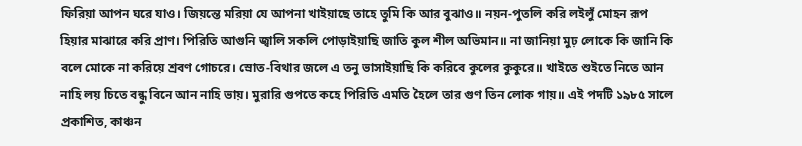ফিরিয়া আপন ঘরে যাও। জিয়ন্তে মরিয়া যে আপনা খাইয়াছে তাহে তুমি কি আর বুঝাও॥ নয়ন-পুতলি করি লইলুঁ মোহন রূপ হিয়ার মাঝারে করি প্রাণ। পিরিতি আগুনি জ্বালি সকলি পোড়াইয়াছি জাতি কুল শীল অভিমান॥ না জানিয়া মুঢ় লোকে কি জানি কি বলে মোকে না করিয়ে শ্রবণ গোচরে। স্রোত-বিথার জলে এ তনু ভাসাইয়াছি কি করিবে কুলের কুকুরে॥ খাইতে শুইতে নিতে আন নাহি লয় চিতে বন্ধু বিনে আন নাহি ভায়। মুরারি গুপতে কহে পিরিতি এমতি হৈলে তার গুণ তিন লোক গায়॥ এই পদটি ১৯৮৫ সালে প্রকাশিত, কাঞ্চন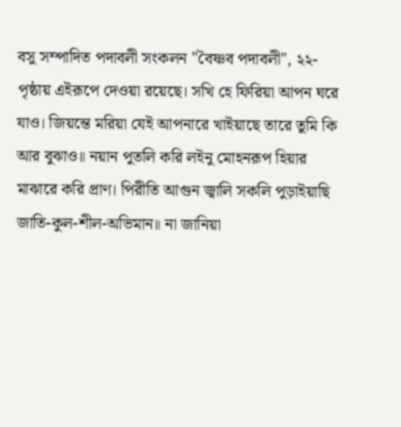বসু সম্পাদিত পদাবলী সংকলন "বৈষ্ণব পদাবলী", ২২-পৃষ্ঠায় এইরূপে দেওয়া রয়েছে। সখি হে ফিরিয়া আপন ঘরে যাও। জিয়ন্তে মরিয়া যেই আপনারে খাইয়াছে তারে তুমি কি আর বুঝাও॥ নয়ান পুতলি করি লইনু মোহনরূপ হিয়ার মাঝারে করি প্রাণ। পিরীতি আগুন জ্বালি সকলি পুড়াইয়াছি জাতি-কুল-শীল-অভিমান॥ না জানিয়া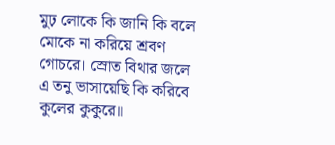মুঢ় লোকে কি জানি কি বলে মোকে না করিয়ে শ্রবণ গোচরে। স্রোত বিথার জলে এ তনু ভাসায়েছি কি করিবে কুলের কুকুরে॥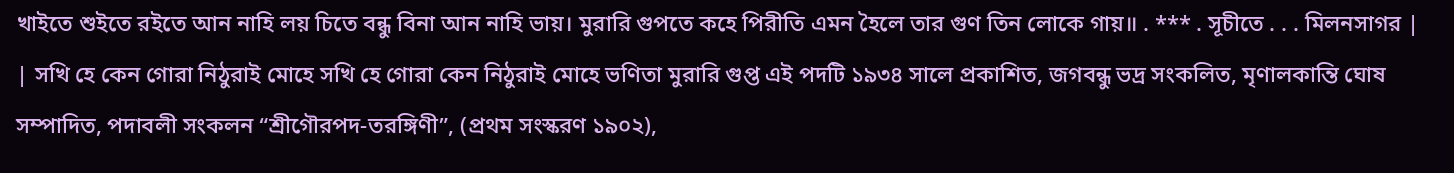খাইতে শুইতে রইতে আন নাহি লয় চিতে বন্ধু বিনা আন নাহি ভায়। মুরারি গুপতে কহে পিরীতি এমন হৈলে তার গুণ তিন লোকে গায়॥ . *** . সূচীতে . . . মিলনসাগর |
| সখি হে কেন গোরা নিঠুরাই মোহে সখি হে গোরা কেন নিঠুরাই মোহে ভণিতা মুরারি গুপ্ত এই পদটি ১৯৩৪ সালে প্রকাশিত, জগবন্ধু ভদ্র সংকলিত, মৃণালকান্তি ঘোষ সম্পাদিত, পদাবলী সংকলন “শ্রীগৌরপদ-তরঙ্গিণী”, (প্রথম সংস্করণ ১৯০২),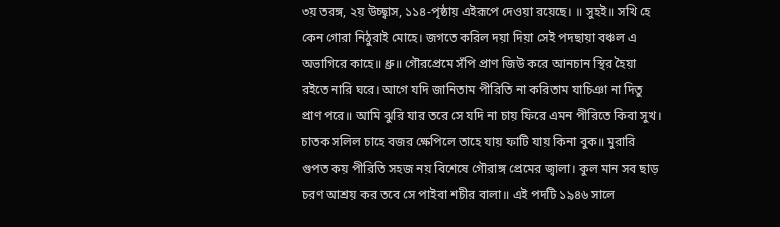৩য় তরঙ্গ, ২য় উচ্ছ্বাস, ১১৪-পৃষ্ঠায় এইরূপে দেওয়া রয়েছে। ॥ সুহই॥ সখি হে কেন গোরা নিঠুরাই মোহে। জগতে করিল দয়া দিয়া সেই পদছায়া বঞ্চল এ অভাগিরে কাহে॥ ধ্রু॥ গৌরপ্রেমে সঁপি প্রাণ জিউ করে আনচান স্থির হৈয়া রইতে নারি ঘরে। আগে যদি জানিতাম পীরিতি না করিতাম যাচিঞা না দিতু প্রাণ পরে॥ আমি ঝুরি যার তরে সে যদি না চায় ফিরে এমন পীরিতে কিবা সুখ। চাতক সলিল চাহে বজর ক্ষেপিলে তাহে যায় ফাটি যায় কিনা বুক॥ মুরারি গুপত কয় পীরিতি সহজ নয় বিশেষে গৌরাঙ্গ প্রেমের জ্বালা। কুল মান সব ছাড় চরণ আশ্রয় কর তবে সে পাইবা শচীর বালা॥ এই পদটি ১৯৪৬ সালে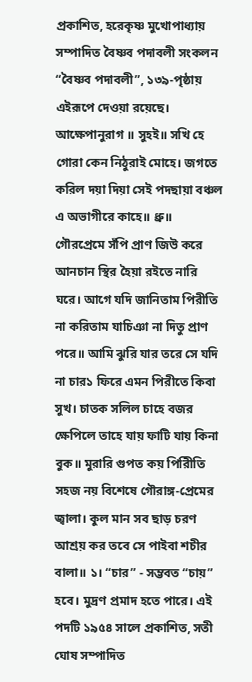প্রকাশিত, হরেকৃষ্ণ মুখোপাধ্যায় সম্পাদিত বৈষ্ণব পদাবলী সংকলন “বৈষ্ণব পদাবলী”, ১৩৯-পৃষ্ঠায় এইরূপে দেওয়া রয়েছে। আক্ষেপানুরাগ ॥ সুহই॥ সখি হে গোরা কেন নিঠুরাই মোহে। জগতে করিল দয়া দিয়া সেই পদছায়া বঞ্চল এ অভাগীরে কাহে॥ ধ্রু॥ গৌরপ্রেমে সঁপি প্রাণ জিউ করে আনচান স্থির হৈয়া রইতে নারি ঘরে। আগে যদি জানিতাম পিরীতি না করিতাম যাচিঞা না দিতু প্রাণ পরে॥ আমি ঝুরি যার তরে সে যদি না চার১ ফিরে এমন পিরীতে কিবা সুখ। চাতক সলিল চাহে বজর ক্ষেপিলে তাহে যায় ফাটি যায় কিনা বুক॥ মুরারি গুপত কয় পিরিীতি সহজ নয় বিশেষে গৌরাঙ্গ-প্রেমের জ্বালা। কুল মান সব ছাড় চরণ আশ্রয় কর তবে সে পাইবা শচীর বালা॥ ১। “চার” - সম্ভবত “চায়” হবে। মুদ্রণ প্রমাদ হতে পারে। এই পদটি ১৯৫৪ সালে প্রকাশিত, সতী ঘোষ সম্পাদিত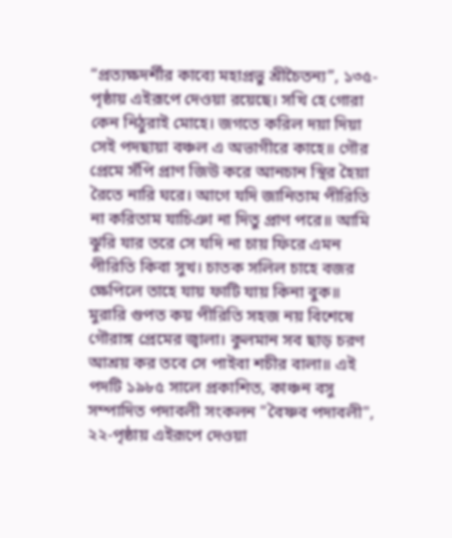“প্রত্যক্ষদর্শীর কাব্যে মহাপ্রভু শ্রীচৈতন্য”, ১৩৫-পৃষ্ঠায় এইরূপে দেওয়া রয়েছে। সখি হে গোরা কেন নিঠুরাই মোহে। জগতে করিল দয়া দিয়া সেই পদছায়া বঞ্চল এ অভাগীরে কাহে॥ গৌর প্রেমে সঁপি প্রাণ জিউ করে আনচান স্থির হৈয়া রৈতে নারি ঘরে। আগে যদি জানিতাম পীরিতি না করিতাম যাচিঞা না দিতু প্রাণ পরে॥ আমি ঝুরি যার তরে সে যদি না চায় ফিরে এমন পীরিতি কিবা সুখ। চাতক সলিল চাহে বজর ক্ষেপিলে তাহে যায় ফাটি যায় কিনা বুক॥ মুরারি গুপত কয় পীরিতি সহজ নয় বিশেষে গৌরাঙ্গ প্রেমের জ্বালা। কুলমান সব ছাড় চরণ আশ্রয় কর তবে সে পাইবা শচীর বালা॥ এই পদটি ১৯৮৫ সালে প্রকাশিত, কাঞ্চন বসু সম্পাদিত পদাবলী সংকলন "বৈষ্ণব পদাবলী", ২২-পৃষ্ঠায় এইরূপে দেওয়া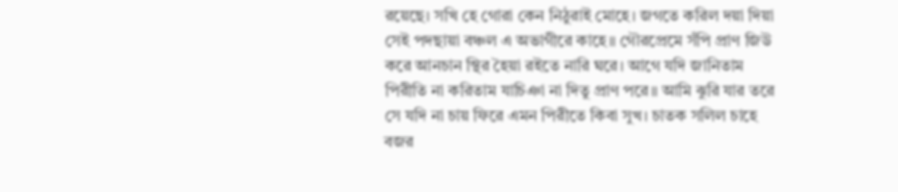রয়েছে। সখি হে গোরা কেন নিঠুরাই মোহে। জগতে করিল দয়া দিয়া সেই পদছায়া বঞ্চল এ অভাগীরে কাহে॥ গৌরপ্রেমে সঁপি প্রাণ জিউ করে আনচান স্থির হৈয়া রইতে নারি ঘরে। আগে যদি জানিতাম পিরীতি না করিতাম যাচিঞা না দিতু প্রাণ পরে॥ আমি ঝুরি যার তরে সে যদি না চায় ফিরে এমন পিরীতে কিবা সুখ। চাতক সলিল চাহে বজর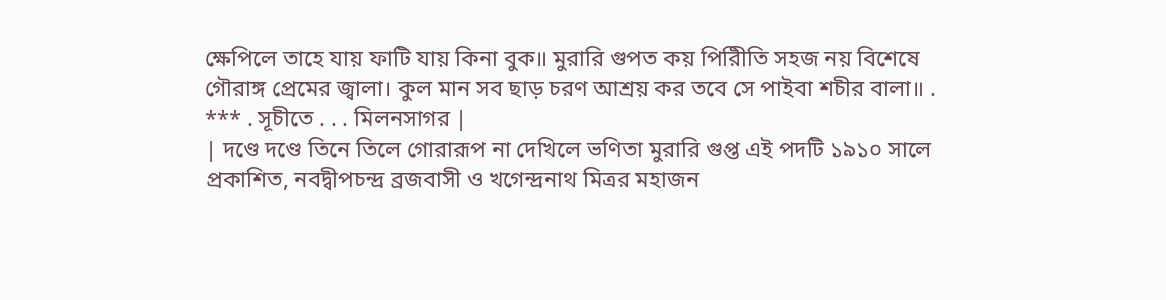ক্ষেপিলে তাহে যায় ফাটি যায় কিনা বুক॥ মুরারি গুপত কয় পিরিীতি সহজ নয় বিশেষে গৌরাঙ্গ প্রেমের জ্বালা। কুল মান সব ছাড় চরণ আশ্রয় কর তবে সে পাইবা শচীর বালা॥ . *** . সূচীতে . . . মিলনসাগর |
| দণ্ডে দণ্ডে তিনে তিলে গোরারূপ না দেখিলে ভণিতা মুরারি গুপ্ত এই পদটি ১৯১০ সালে প্রকাশিত, নবদ্বীপচন্দ্র ব্রজবাসী ও খগেন্দ্রনাথ মিত্রর মহাজন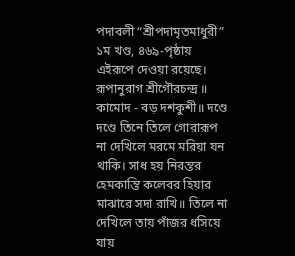পদাবলী “শ্রীপদামৃতমাধুরী” ১ম খণ্ড, ৪৬৯-পৃষ্ঠায় এইরূপে দেওয়া রয়েছে। রূপানুরাগ শ্রীগৌরচন্দ্র ॥ কামোদ - বড় দশকুশী॥ দণ্ডে দণ্ডে তিনে তিলে গোরারূপ না দেখিলে মরমে মরিয়া যন থাকি। সাধ হয় নিরন্তর হেমকান্তি কলেবর হিয়ার মাঝারে সদা রাখি॥ তিলে না দেখিলে তায় পাঁজর ধসিয়ে যায়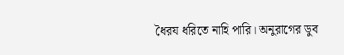ধৈরয ধরিতে নাহি পারি। অনুরাগের ডুব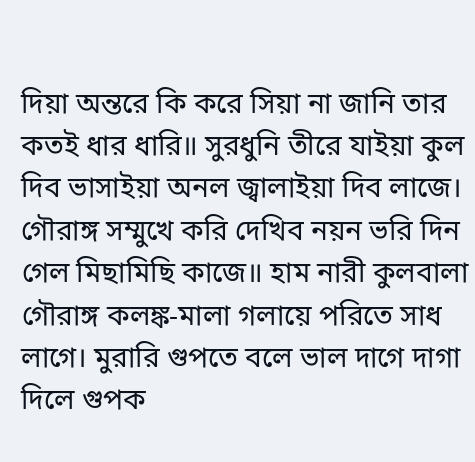দিয়া অন্তরে কি করে সিয়া না জানি তার কতই ধার ধারি॥ সুরধুনি তীরে যাইয়া কুল দিব ভাসাইয়া অনল জ্বালাইয়া দিব লাজে। গৌরাঙ্গ সম্মুখে করি দেখিব নয়ন ভরি দিন গেল মিছামিছি কাজে॥ হাম নারী কুলবালা গৌরাঙ্গ কলঙ্ক-মালা গলায়ে পরিতে সাধ লাগে। মুরারি গুপতে বলে ভাল দাগে দাগা দিলে গুপক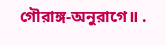গৌরাঙ্গ-অনুরাগে॥ .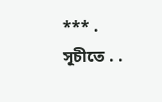*** . সূচীতে . .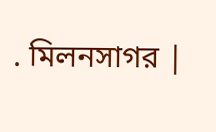. মিলনসাগর |